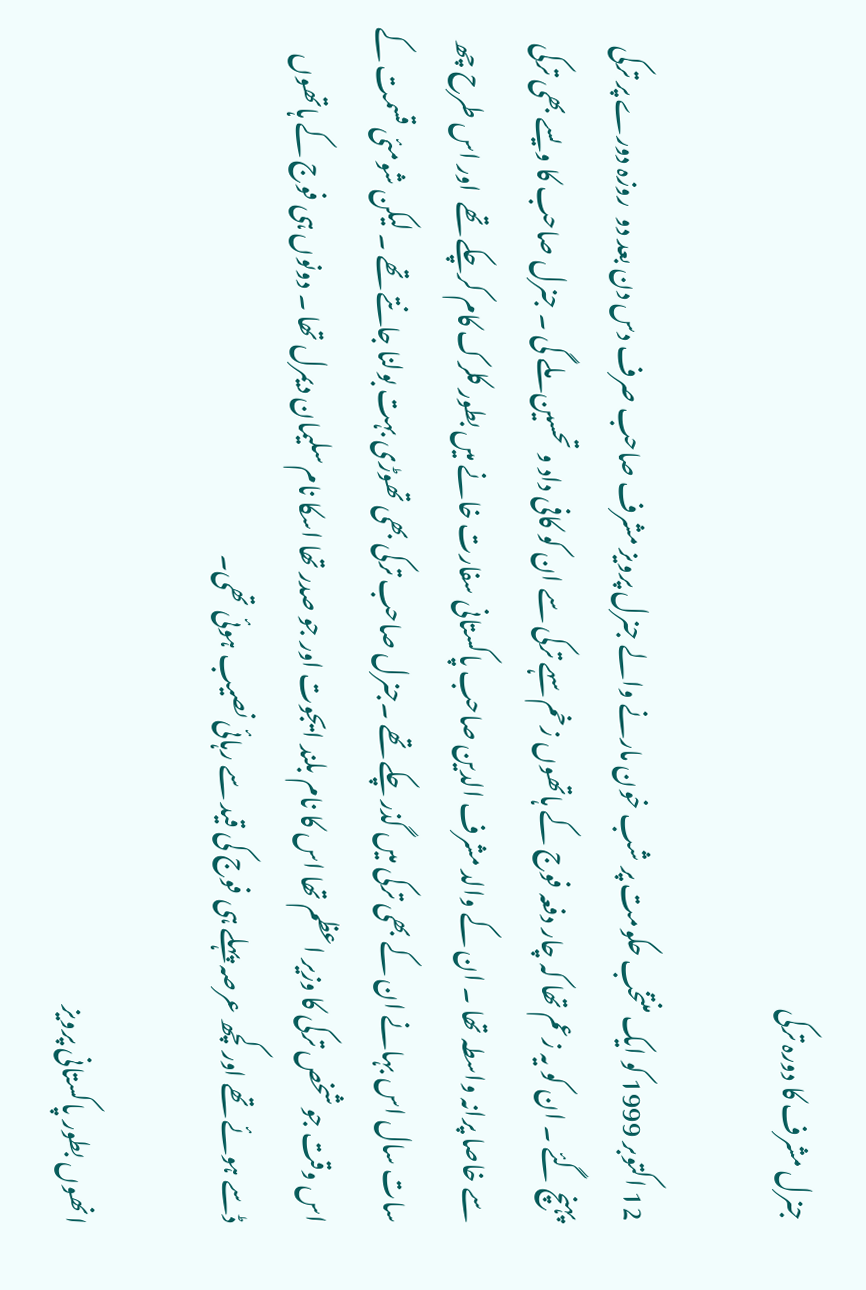جنرل مشرف کا دورہ ترکی

12 اکتوبر 1999 کو ایک منتخب حکومت پر شب خون مارنے والے جنرل پرویز مشرف صاحب صرف دس دن بعد دو  روزہ دورے پر ترکی پہنچ گئے ۔ ان کو یہ زعم تھا کہ چار دفعہ فوج کے ہاتھوں زخم سہے ترکی سے ان کو کافی داد و تحسین ملے گی ۔ جنرل صاحب کا ویسے بھی ترکی سے خاصا پرانہ واسطہ تھا ۔ ان کے والد مشرف الدین صاحب پاکستانی سفارت خانے میں بطور کلرک کام کرچکے تھے  اور اس طرح چھ سات سال اس بہانے ان کے بھی ترکی میں گذر چکے تھے ۔جنرل صاحب ترکی بھی تھوڑی بہت بولنا جانتے تھے ۔ لیکن شومئی قسمت کے اس وقت جو شخص ترکی کا وزیر اعظم تھا اس کا نام بلند ایجوت اور جو صدر تھا اسکا نام سلیمان دیمرل تھا ۔ دونوں ہی فوج کے ہاتھوں ڈسے ہوئے تھے اور کچھ عرصہ پہلے ہی فوج کی قید سے رہائی نصیب ہوئی تھی۔

انھوں بطور پاکستانی پرویز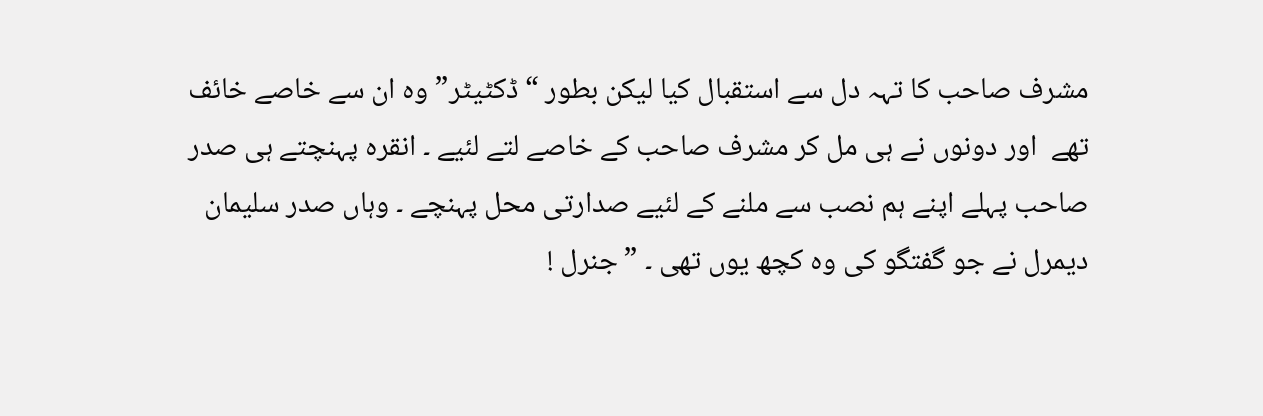مشرف صاحب کا تہہ دل سے استقبال کیا لیکن بطور “ڈکٹیٹر” وہ ان سے خاصے خائف تھے  اور دونوں نے ہی مل کر مشرف صاحب کے خاصے لتے لئیے ۔ انقرہ پہنچتے ہی صدر صاحب پہلے اپنے ہم نصب سے ملنے کے لئیے صدارتی محل پہنچے ۔ وہاں صدر سلیمان دیمرل نے جو گفتگو کی وہ کچھ یوں تھی ۔ ” جنرل !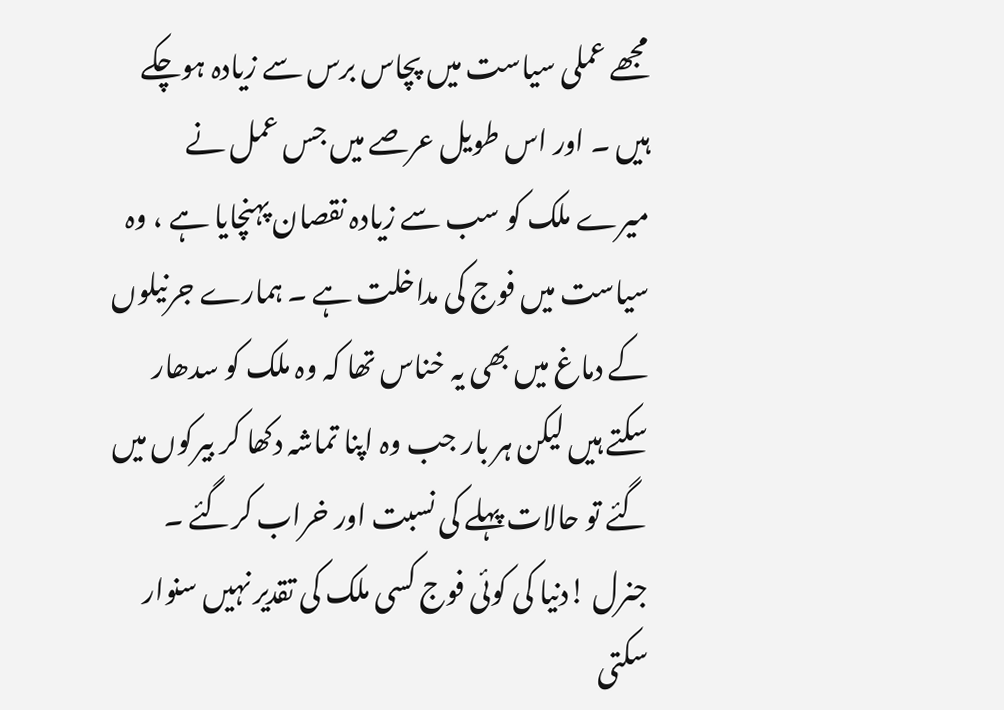مجھے عملی سیاست میں پچاس برس سے زیادہ ہوچکے ہیں ۔ اور اس طویل عرصے میں جس عمل نے میرے ملک کو سب سے زیادہ نقصان پہنچایا ہے ، وہ سیاست میں فوج کی مداخلت ہے ۔ ہمارے جرنیلوں کے دماغ میں بھی یہ خناس تھا کہ وہ ملک کو سدھار سکتے ہیں لیکن ہر بار جب وہ اپنا تماشہ دکھا کر بیرکوں میں گئے تو حالات پہلے کی نسبت اور خراب کرگئے ۔ جنرل !دنیا کی کوئی فوج کسی ملک کی تقدیر نہیں سنوار سکتی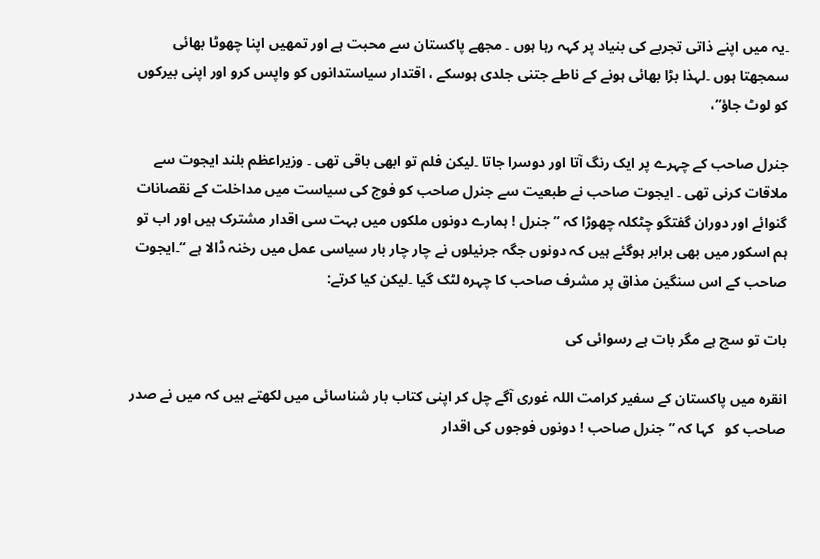۔یہ میں اپنے ذاتی تجربے کی بنیاد پر کہہ رہا ہوں ۔ مجھے پاکستان سے محبت ہے اور تمھیں اپنا چھوٹا بھائی سمجھتا ہوں ۔لہذا بڑا بھائی ہونے کے ناطے جتنی جلدی ہوسکے ، اقتدار سیاستدانوں کو واپس کرو اور اپنی بیرکوں کو لوٹ جاؤ”،

جنرل صاحب کے چہرے پر ایک رنگ آتا اور دوسرا جاتا ۔لیکن فلم تو ابھی باقی تھی ۔ وزیراعظم بلند ایجوت سے ملاقات کرنی تھی ۔ ایجوت صاحب نے طبعیت سے جنرل صاحب کو فوج کی سیاست میں مداخلت کے نقصانات گنوائے اور دوران گفتگو چٹکلہ چھوڑا کہ ” جنرل ! ہمارے دونوں ملکوں میں بہت سی اقدار مشترک ہیں اور اب تو ہم اسکور میں بھی برابر ہوگئے ہیں کہ دونوں جگہ جرنیلوں نے چار چار بار سیاسی عمل میں رخنہ ڈالا ہے “۔ایجوت صاحب کے اس سنگین مذاق پر مشرف صاحب کا چہرہ لٹک گیا ۔لیکن کیا کرتے:

بات تو سچ ہے مگر بات ہے رسوائی کی

انقرہ میں پاکستان کے سفیر کرامت اللہ غوری آگے چل کر اپنی کتاب بار شناسائی میں لکھتے ہیں کہ میں نے صدر صاحب کو   کہا کہ ” جنرل صاحب ! دونوں فوجوں کی اقدار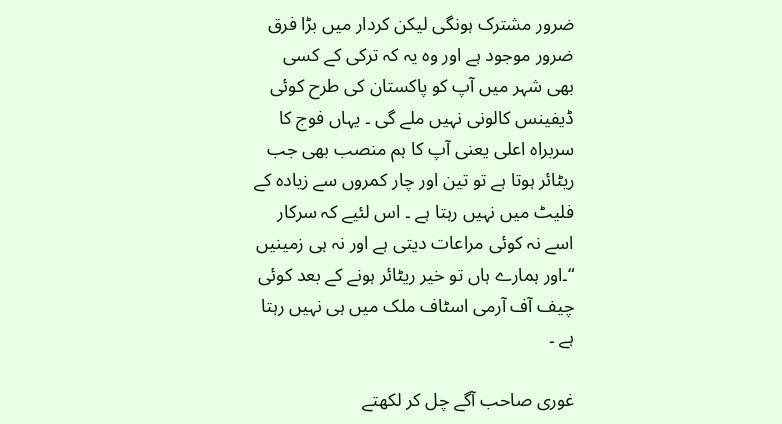ضرور مشترک ہونگی لیکن کردار میں بڑا فرق ضرور موجود ہے اور وہ یہ کہ ترکی کے کسی بھی شہر میں آپ کو پاکستان کی طرح کوئی ڈیفینس کالونی نہیں ملے گی ۔ یہاں فوج کا سربراہ اعلی یعنی آپ کا ہم منصب بھی جب ریٹائر ہوتا ہے تو تین اور چار کمروں سے زیادہ کے فلیٹ میں نہیں رہتا ہے ۔ اس لئیے کہ سرکار اسے نہ کوئی مراعات دیتی ہے اور نہ ہی زمینیں “۔اور ہمارے ہاں تو خیر ریٹائر ہونے کے بعد کوئی چیف آف آرمی اسٹاف ملک میں ہی نہیں رہتا ہے ۔

غوری صاحب آگے چل کر لکھتے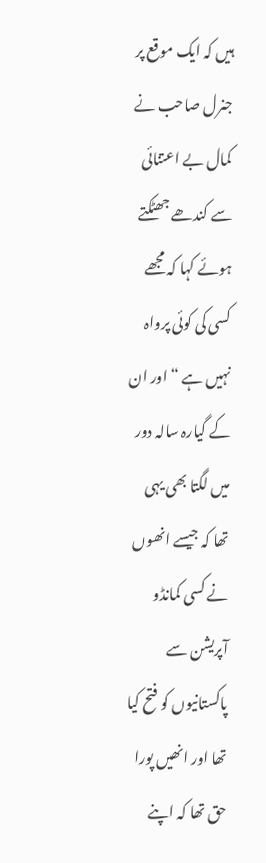ہیں کہ ایک موقع پر جنرل صاحب نے کمال بے اعتنائی سے کندھے جھٹکتے ہوئے کہا کہ مجھے کسی کی کوئی پرواہ نہیں ہے “اور ان کے گیارہ سالہ دور میں لگتا بھی یہی تھا کہ جیسے انھوں نے کسی کمانڈو آپریشن سے پاکستانیوں کو فتح کیا تھا اور انھیں پورا حق تھا کہ اپنے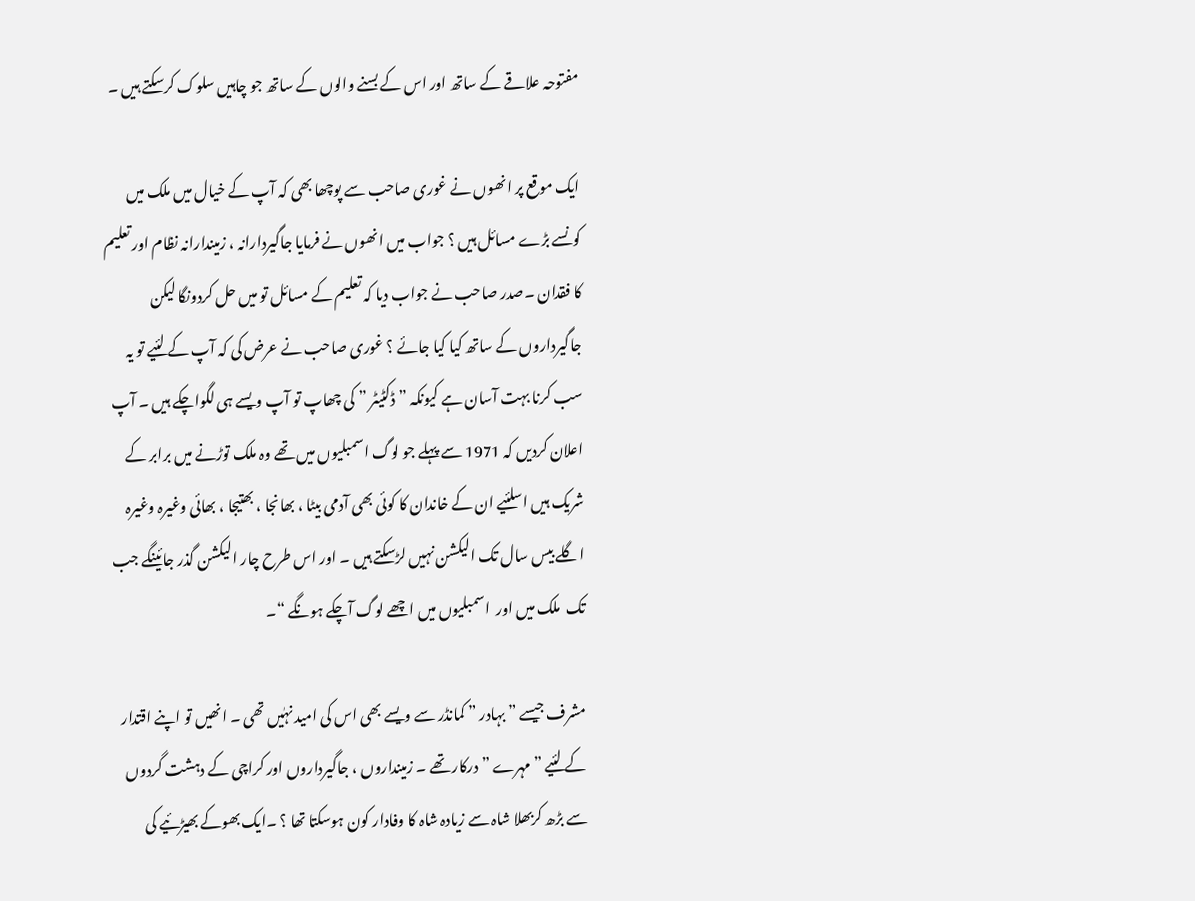مفتوحہ علاقے کے ساتھ اور اس کے بسنے والوں کے ساتھ جو چاہیں سلوک کرسکتے ہیں ۔

ایک موقع پر انھوں نے غوری صاحب سے پوچھا بھی کہ آپ کے خیال میں ملک میں کونسے بڑے مسائل ہیں ؟ جواب میں انھوں نے فرمایا جاگیردارانہ ، زمیندارانہ نظام اور تعلیم کا فقدان ۔صدر صاحب نے جواب دیا کہ تعلیم کے مسائل تو میں حل کردونگا لیکن جاگیرداروں کے ساتھ کیا کیا جائے ؟ غوری صاحب نے عرض کی کہ آپ کے لئیے تو یہ سب کرنا بہت آسان ہے کیونکہ ” ڈکٹیٹر ” کی چھاپ تو آپ ویسے ہی لگواچکے ہیں ۔ آپ اعلان کردیں کہ 1971 سے پہلے جو لوگ اسمبلیوں میں تھے وہ ملک توڑنے میں برابر کے شریک ہیں اسلئیے ان کے خاندان کا کوئی بھی آدمی بیٹا ، بھانجا ، بھتیجا ، بھائی وغیرہ وغیرہ اگلے بیس سال تک الیکشن نہیں لڑسکتے ہیں ۔ اور اس طرح چار الیکشن گذر جائینگے جب تک  ملک میں اور  اسمبلیوں میں اچھے لوگ آچکے ہونگے “۔

مشرف جیسے ” بہادر ” کمانڈر سے ویسے بھی اس کی امید نہٰیں تھی ۔ انھیں تو اپنے اقتدار کے لئیے ” مہرے ” درکار تھے ۔ زمینداروں ، جاگیرداروں اور کراچی کے دہشت گردوں سے بڑھ کربھلا شاہ سے زیادہ شاہ کا وفادار کون ہوسکتا تھا ؟ ۔ایک بھوکے بھیڑئیے کی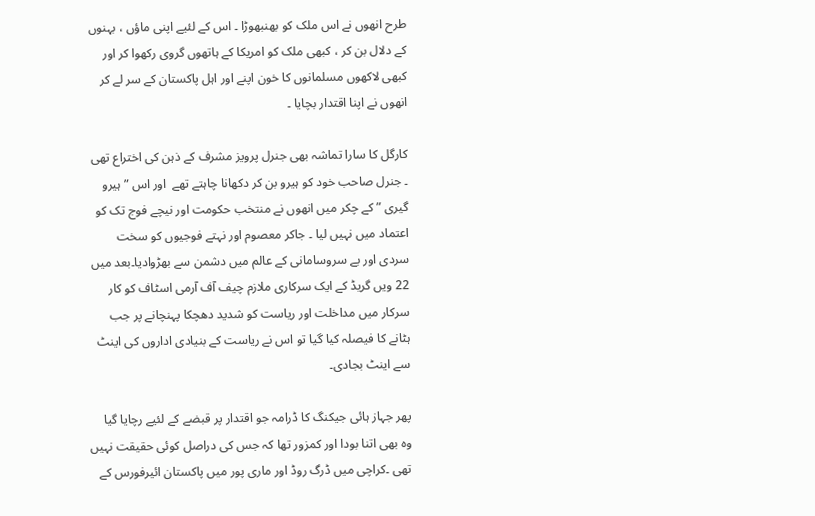طرح انھوں نے اس ملک کو بھنبھوڑا ۔ اس کے لئیے اپنی ماؤں ، بہنوں کے دلال بن کر ، کبھی ملک کو امریکا کے ہاتھوں گروی رکھوا کر اور کبھی لاکھوں مسلمانوں کا خون اپنے اور اہل پاکستان کے سر لے کر انھوں نے اپنا اقتدار بچایا ۔

کارگل کا سارا تماشہ بھی جنرل پرویز مشرف کے ذہن کی اختراع تھی ۔ جنرل صاحب خود کو ہیرو بن کر دکھانا چاہتے تھے  اور اس ” ہیرو گیری ” کے چکر میں انھوں نے منتخب حکومت اور نیچے فوج تک کو اعتماد میں نہیں لیا ۔ جاکر معصوم اور نہتے فوجیوں کو سخت سردی اور بے سروسامانی کے عالم میں دشمن سے بھڑوادیا۔بعد میں 22 ویں گریڈ کے ایک سرکاری ملازم چیف آف آرمی اسٹاف کو کار سرکار میں مداخلت اور ریاست کو شدید دھچکا پہنچانے پر جب ہٹانے کا فیصلہ کیا گیا تو اس نے ریاست کے بنیادی اداروں کی اینٹ سے اینٹ بجادی۔

پھر جہاز ہائی جیکنگ کا ڈرامہ جو اقتدار پر قبضے کے لئیے رچایا گیا  وہ بھی اتنا بودا اور کمزور تھا کہ جس کی دراصل کوئی حقیقت نہیں تھی ۔کراچی میں ڈرگ روڈ اور ماری پور میں پاکستان ائیرفورس کے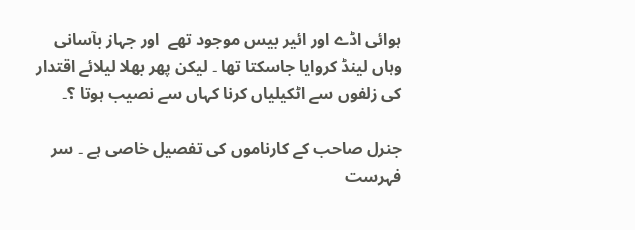ہوائی اڈے اور ائیر بیس موجود تھے  اور جہاز بآسانی وہاں لینڈ کروایا جاسکتا تھا ۔ لیکن پھر بھلا لیلائے اقتدار کی زلفوں سے اٹکیلیاں کرنا کہاں سے نصیب ہوتا ؟۔

جنرل صاحب کے کارناموں کی تفصیل خاصی ہے ۔ سر فہرست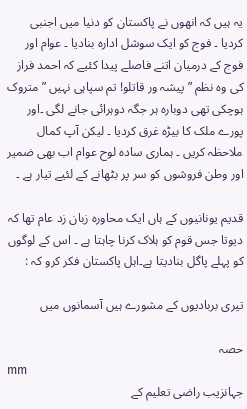یہ ہیں کہ انھوں نے پاکستان کو دنیا میں اجنبی کردیا ۔ فوج کو ایک سوشل ادارہ بنادیا ۔ عوام اور فوج کے درمیان اتنے فاصلے پیدا کئیے کہ احمد فراز کی وہ نظم ” پیشہ ور قاتلو! تم سپاہی نہیں ” متروک ہوچکی تھی دوبارہ ہر جگہ دوہرائی جانے لگی ۔اور پورے ملک کا بیڑہ غرق کردیا ۔ لیکن آپ کمال ملاحظہ کریں ۔ ہماری سادہ لوح عوام اب بھی ضمیر اور وطن فروشوں کو سر پر بٹھانے کے لئیے تیار ہے ۔

قدیم یونانیوں کے ہاں ایک محاورہ زبان زد عام تھا کہ دیوتا جس قوم کو ہلاک کرنا چاہتا ہے ۔ اس کے لوگوں کو پہلے پاگل بنادیتا ہے۔اہل پاکستان فکر کرو کہ :

تیری بربادیوں کے مشورے ہیں آسمانوں میں

حصہ
mm
جہانزیب راضی تعلیم کے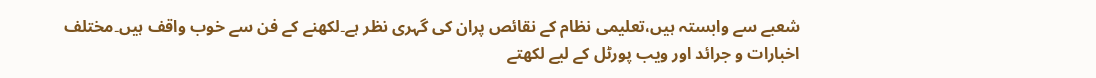شعبے سے وابستہ ہیں،تعلیمی نظام کے نقائص پران کی گہری نظر ہے۔لکھنے کے فن سے خوب واقف ہیں۔مختلف اخبارات و جرائد اور ویب پورٹل کے لیے لکھتے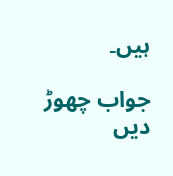ہیں۔

جواب چھوڑ دیں